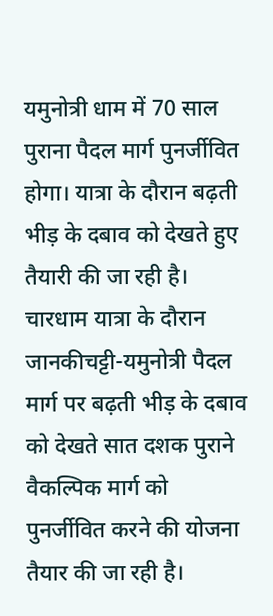यमुनोत्री धाम में 70 साल पुराना पैदल मार्ग पुनर्जीवित होगा। यात्रा के दौरान बढ़ती भीड़ के दबाव को देखते हुए तैयारी की जा रही है।
चारधाम यात्रा के दौरान जानकीचट्टी-यमुनोत्री पैदल मार्ग पर बढ़ती भीड़ के दबाव को देखते सात दशक पुराने वैकल्पिक मार्ग को पुनर्जीवित करने की योजना तैयार की जा रही है।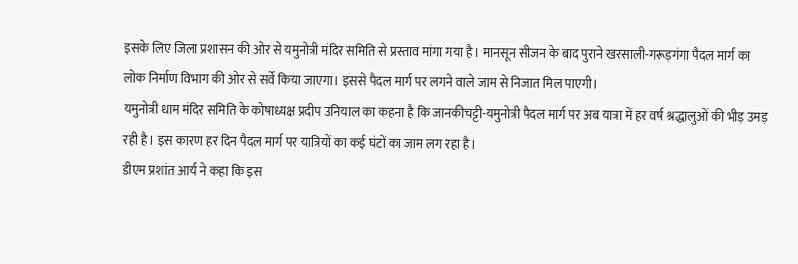इसके लिए जिला प्रशासन की ओर से यमुनोत्री मंदिर समिति से प्रस्ताव मांगा गया है। मानसून सीजन के बाद पुराने खरसाली-गरूड़गंगा पैदल मार्ग का लोक निर्माण विभाग की ओर से सर्वे किया जाएगा। इससे पैदल मार्ग पर लगने वाले जाम से निजात मिल पाएगी।
यमुनोत्री धाम मंदिर समिति के कोषाध्यक्ष प्रदीप उनियाल का कहना है कि जानकीचट्टी-यमुनोत्री पैदल मार्ग पर अब यात्रा में हर वर्ष श्रद्धालुओं की भीड़ उमड़ रही है। इस कारण हर दिन पैदल मार्ग पर यात्रियों का कई घंटों का जाम लग रहा है।
डीएम प्रशांत आर्य ने कहा कि इस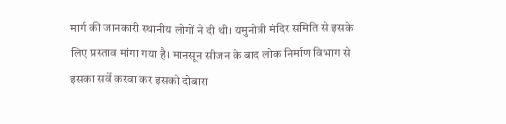मार्ग की जानकारी स्थानीय लोगों ने दी थी। यमुनोत्री मंदिर समिति से इसके लिए प्रस्ताव मांगा गया है। मानसून सीजन के बाद लोक निर्माण विभाग से इसका सर्वे करवा कर इसको दोबारा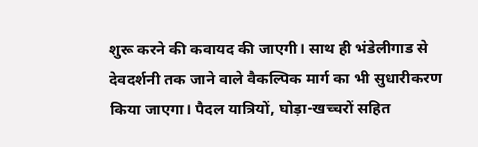शुरू करने की कवायद की जाएगी। साथ ही भंडेलीगाड से देवदर्शनी तक जाने वाले वैकल्पिक मार्ग का भी सुधारीकरण किया जाएगा। पैदल यात्रियों, घोड़ा-खच्चरों सहित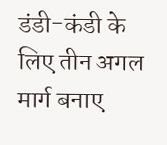डंडी-कंडी के लिए तीन अगल मार्ग बनाए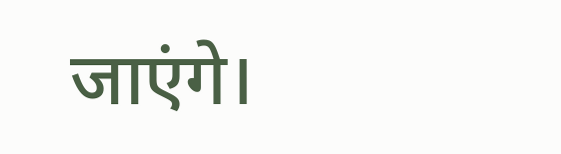जाएंगे।